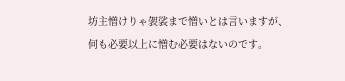坊主憎けりゃ袈裟まで憎いとは言いますが、何も必要以上に憎む必要はないのです。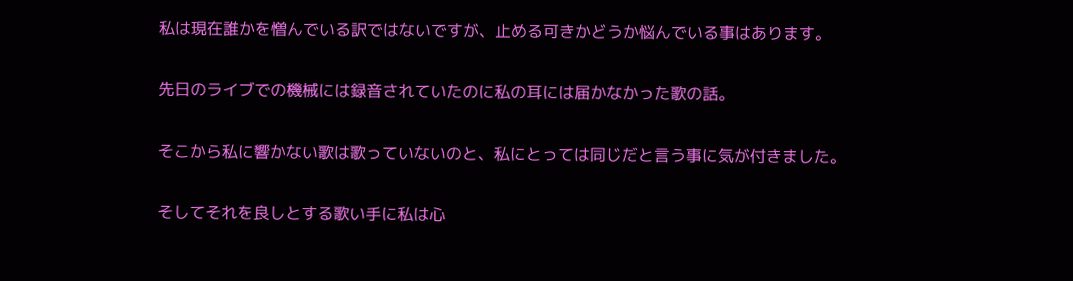私は現在誰かを憎んでいる訳ではないですが、止める可きかどうか悩んでいる事はあります。

先日のライブでの機械には録音されていたのに私の耳には届かなかった歌の話。

そこから私に響かない歌は歌っていないのと、私にとっては同じだと言う事に気が付きました。

そしてそれを良しとする歌い手に私は心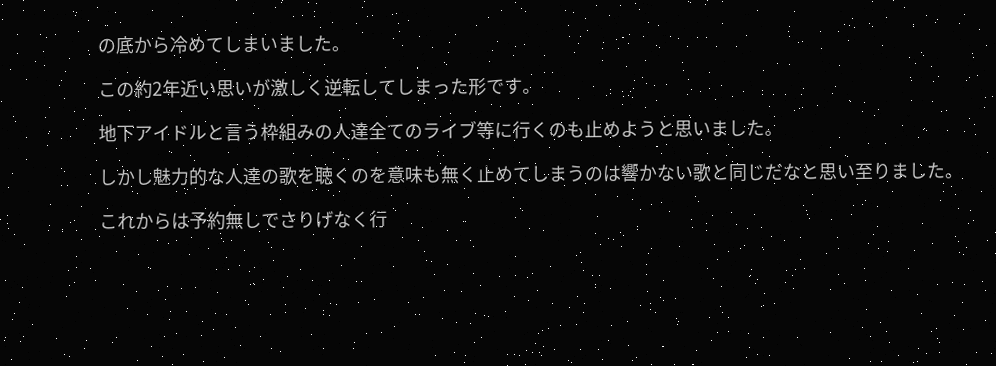の底から冷めてしまいました。

この約2年近い思いが激しく逆転してしまった形です。

地下アイドルと言う枠組みの人達全てのライブ等に行くのも止めようと思いました。

しかし魅力的な人達の歌を聴くのを意味も無く止めてしまうのは響かない歌と同じだなと思い至りました。

これからは予約無しでさりげなく行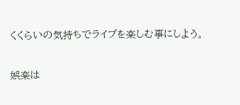くくらいの気持ちでライブを楽しむ事にしよう。

娯楽は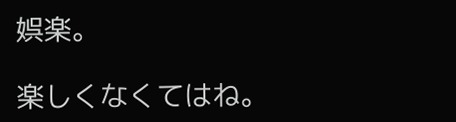娯楽。

楽しくなくてはね。